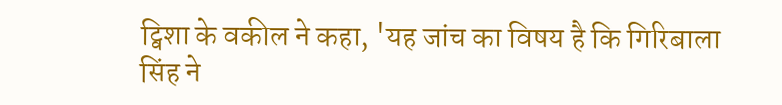ट्विशा के वकील ने कहा, 'यह जांच का विषय है कि गिरिबाला सिंह ने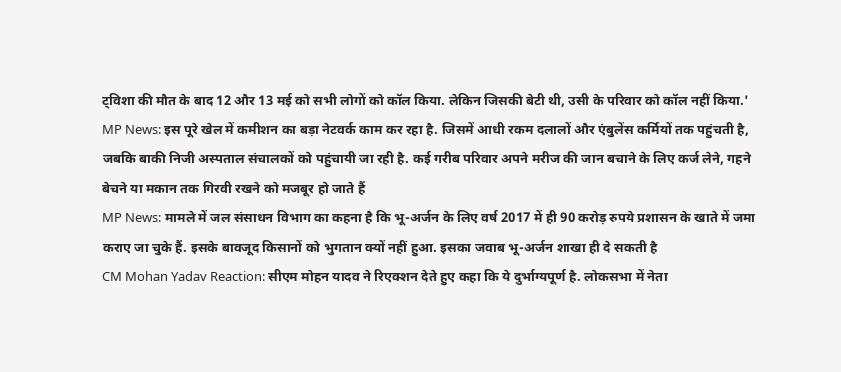ट्विशा की मौत के बाद 12 और 13 मई को सभी लोगों को कॉल किया. लेकिन जिसकी बेटी थी, उसी के परिवार को कॉल नहीं किया.'
MP News: इस पूरे खेल में कमीशन का बड़ा नेटवर्क काम कर रहा है. जिसमें आधी रकम दलालों और एंबुलेंस कर्मियों तक पहुंचती है, जबकि बाकी निजी अस्पताल संचालकों को पहुंचायी जा रही है. कई गरीब परिवार अपने मरीज की जान बचाने के लिए कर्ज लेने, गहने बेचने या मकान तक गिरवी रखने को मजबूर हो जाते हैं
MP News: मामले में जल संसाधन विभाग का कहना है कि भू-अर्जन के लिए वर्ष 2017 में ही 90 करोड़ रुपये प्रशासन के खाते में जमा कराए जा चुके हैं. इसके बावजूद किसानों को भुगतान क्यों नहीं हुआ. इसका जवाब भू-अर्जन शाखा ही दे सकती है
CM Mohan Yadav Reaction: सीएम मोहन यादव ने रिएक्शन देते हुए कहा कि ये दुर्भाग्यपूर्ण है. लोकसभा में नेता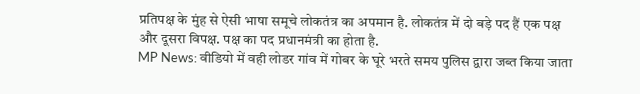प्रतिपक्ष के मुंह से ऐसी भाषा समूचे लोकतंत्र का अपमान है. लोकतंत्र में दो बड़े पद हैं एक पक्ष और दूसरा विपक्ष. पक्ष का पद प्रधानमंत्री का होता है.
MP News: वीडियो में वही लोडर गांव में गोबर के घूरे भरते समय पुलिस द्वारा जब्त किया जाता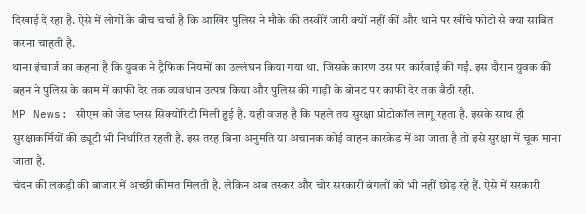दिखाई दे रहा है. ऐसे में लोगों के बीच चर्चा है कि आखिर पुलिस ने मौके की तस्वीरें जारी क्यों नहीं कीं और थाने पर खींचे फोटो से क्या साबित करना चाहती है.
थाना इंचार्ज का कहना है कि युवक ने ट्रैफिक नियमों का उल्लंघन किया गया था. जिसके कारण उस पर कार्रवाई की गई. इस दौरान युवक की बहन ने पुलिस के काम में काफी देर तक व्यवधान उत्पन्न किया और पुलिस की गाड़ी के बोनट पर काफी देर तक बैठी रही.
MP News: सीएम को जेड प्लस सिक्योरिटी मिली हुई है. यही वजह है कि पहले तय सुरक्षा प्रोटोकॉल लागू रहता है. इसके साथ ही सुरक्षाकर्मियों की ड्यूटी भी निर्धारित रहती है. इस तरह बिना अनुमति या अचानक कोई वाहन कारकेड में आ जाता है तो इसे सुरक्षा में चूक माना जाता है.
चंदन की लकड़ी की बाजार में अच्छी कीमत मिलती है. लेकिन अब तस्कर और चोर सरकारी बंगलों को भी नहीं छोड़ रहे हैं. ऐसे में सरकारी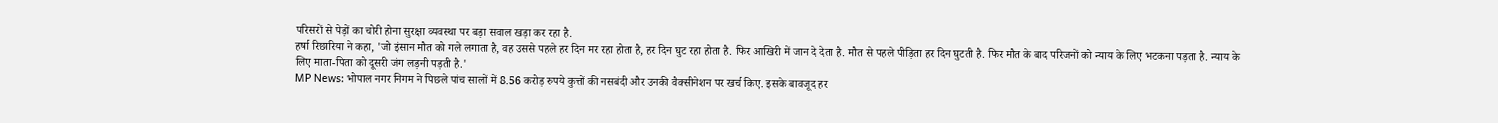परिसरों से पेड़ों का चोरी होना सुरक्षा व्यवस्था पर बड़ा सवाल खड़ा कर रहा है.
हर्षा रिछारिया ने कहा, 'जो इंसान मौत को गले लगाता है, वह उससे पहले हर दिन मर रहा होता है, हर दिन घुट रहा होता है. फिर आखिरी में जान दे देता है. मौत से पहले पीड़िता हर दिन घुटती है. फिर मौत के बाद परिजनों को न्याय के लिए भटकना पड़ता है. न्याय के लिए माता-पिता को दूसरी जंग लड़नी पड़ती है.'
MP News: भोपाल नगर निगम ने पिछले पांच सालों में 8.56 करोड़ रुपये कुत्तों की नसबंदी और उनकी वैक्सीनेशन पर खर्च किए. इसके बावजूद हर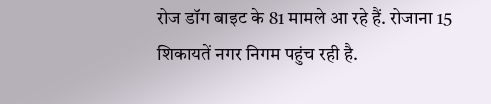रोज डॉग बाइट के 81 मामले आ रहे हैं. रोजाना 15 शिकायतें नगर निगम पहुंच रही है.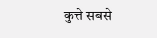कुत्ते सबसे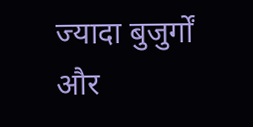ज्यादा बुजुर्गों और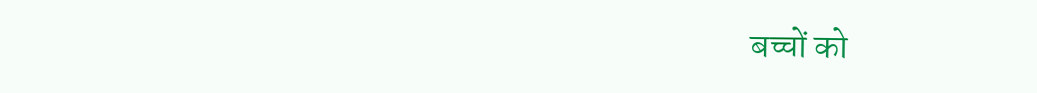बच्चों को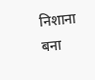निशाना बना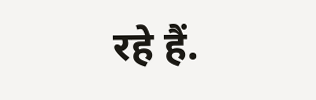रहे हैं.